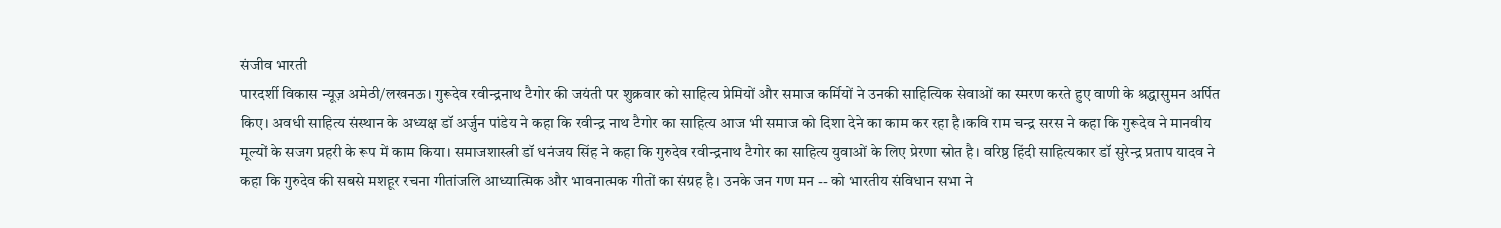संजीव भारती
पारदर्शी विकास न्यूज़ अमेठी/लखनऊ। गुरूदेव रवीन्द्रनाथ टैगोर की जयंती पर शुक्रवार को साहित्य प्रेमियों और समाज कर्मियों ने उनकी साहित्यिक सेवाओं का स्मरण करते हुए वाणी के श्रद्धासुमन अर्पित किए। अवधी साहित्य संस्थान के अध्यक्ष डॉ अर्जुन पांडेय ने कहा कि रवीन्द्र नाथ टैगोर का साहित्य आज भी समाज को दिशा देने का काम कर रहा है।कवि राम चन्द्र सरस ने कहा कि गुरूदेव ने मानवीय मूल्यों के सजग प्रहरी के रूप में काम किया। समाजशास्त्री डॉ धनंजय सिंह ने कहा कि गुरुदेव रवीन्द्रनाथ टैगोर का साहित्य युवाओं के लिए प्रेरणा स्रोत है। वरिष्ठ हिंदी साहित्यकार डॉ सुरेन्द्र प्रताप यादव ने कहा कि गुरुदेव की सबसे मशहूर रचना गीतांजलि आध्यात्मिक और भावनात्मक गीतों का संग्रह है। उनके जन गण मन -- को भारतीय संविधान सभा ने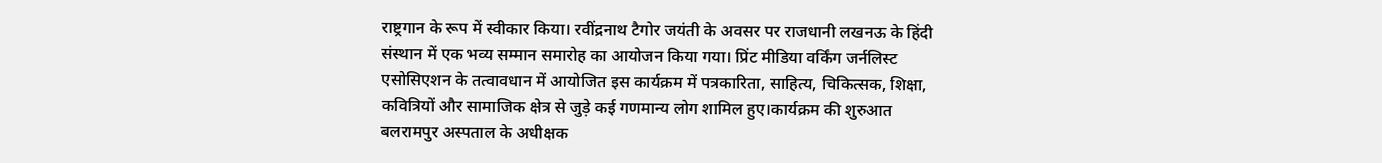राष्ट्रगान के रूप में स्वीकार किया। रवींद्रनाथ टैगोर जयंती के अवसर पर राजधानी लखनऊ के हिंदी संस्थान में एक भव्य सम्मान समारोह का आयोजन किया गया। प्रिंट मीडिया वर्किंग जर्नलिस्ट एसोसिएशन के तत्वावधान में आयोजित इस कार्यक्रम में पत्रकारिता, साहित्य, चिकित्सक, शिक्षा, कवित्रियों और सामाजिक क्षेत्र से जुड़े कई गणमान्य लोग शामिल हुए।कार्यक्रम की शुरुआत बलरामपुर अस्पताल के अधीक्षक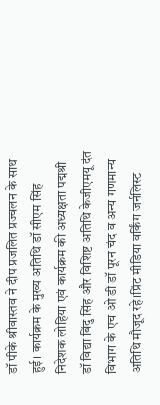डॉ पीके श्रीवास्तव ने दीप प्रजलित प्रज्वलन के साथ हुई। कार्यक्रम के मुख्य अतिथि डॉ सीएम सिंह निदेशक लोहिया एवं कार्यक्रम की अध्यक्षता पद्मश्री डॉ विद्या बिंदु सिंह और विशिष्ट अतिथि केजीएमयू दंत विभाग के एच ओ डी डॉ पूरन चंद व अन्य गणमान्य अतिथि मौजूद रहे।प्रिंट मीडिया वर्किंग जर्नलिस्ट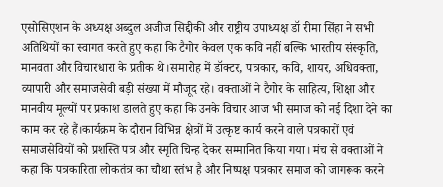एसोसिएशन के अध्यक्ष अब्दुल अजीज सिद्दीकी और राष्ट्रीय उपाध्यक्ष डॉ रीमा सिंहा ने सभी अतिथियों का स्वागत करते हुए कहा कि टैगोर केवल एक कवि नहीं बल्कि भारतीय संस्कृति, मानवता और विचारधारा के प्रतीक थे।समारोह में डॉक्टर, पत्रकार, कवि, शायर, अधिवक्ता, व्यापारी और समाजसेवी बड़ी संख्या में मौजूद रहे। वक्ताओं ने टैगोर के साहित्य, शिक्षा और मानवीय मूल्यों पर प्रकाश डालते हुए कहा कि उनके विचार आज भी समाज को नई दिशा देने का काम कर रहे हैं।कार्यक्रम के दौरान विभिन्न क्षेत्रों में उत्कृष्ट कार्य करने वाले पत्रकारों एवं समाजसेवियों को प्रशस्ति पत्र और स्मृति चिन्ह देकर सम्मानित किया गया। मंच से वक्ताओं ने कहा कि पत्रकारिता लोकतंत्र का चौथा स्तंभ है और निष्पक्ष पत्रकार समाज को जागरूक करने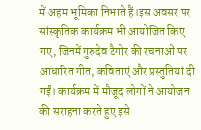में अहम भूमिका निभाते हैं।इस अवसर पर सांस्कृतिक कार्यक्रम भी आयोजित किए गए, जिनमें गुरुदेव टैगोर की रचनाओं पर आधारित गीत, कविताएं और प्रस्तुतियां दी गईं। कार्यक्रम में मौजूद लोगों ने आयोजन की सराहना करते हुए इसे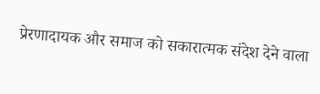प्रेरणादायक और समाज को सकारात्मक संदेश देने वाला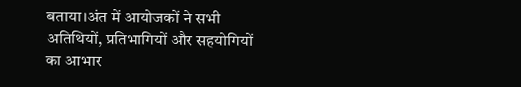बताया।अंत में आयोजकों ने सभी अतिथियों, प्रतिभागियों और सहयोगियों का आभार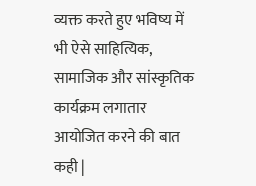व्यक्त करते हुए भविष्य में भी ऐसे साहित्यिक, सामाजिक और सांस्कृतिक कार्यक्रम लगातार आयोजित करने की बात कही |